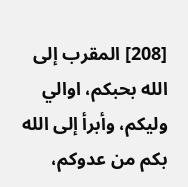[208] المقرب إلى الله بحبكم، اوالي وليكم، وأبرأ إلى الله بكم من عدوكم،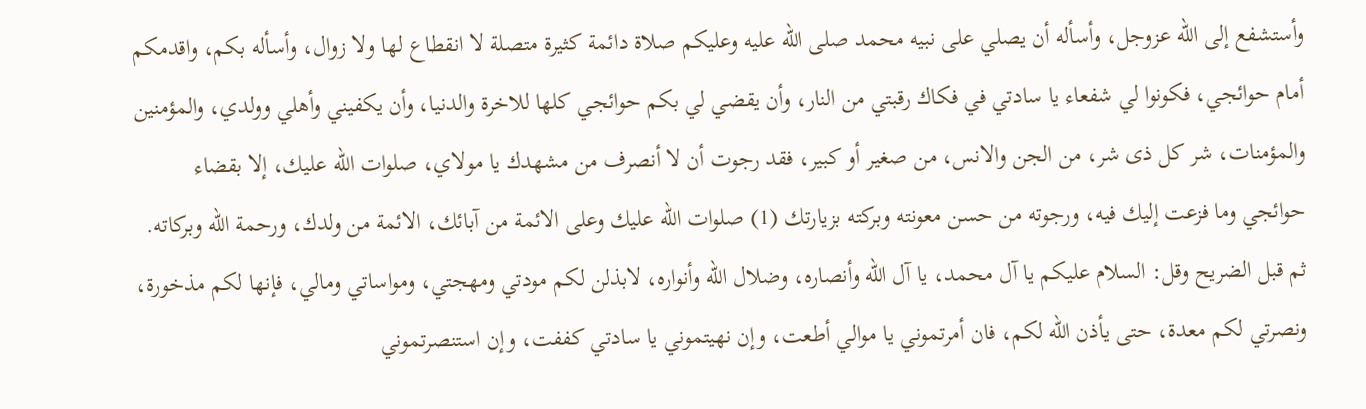وأستشفع إلى الله عزوجل، وأسأله أن يصلي على نبيه محمد صلى الله عليه وعليكم صلاة دائمة كثيرة متصلة لا انقطاع لها ولا زوال، وأسأله بكم، واقدمكم أمام حوائجي، فكونوا لي شفعاء يا سادتي في فكاك رقبتي من النار، وأن يقضي لي بكم حوائجي كلها للاخرة والدنيا، وأن يكفيني وأهلي وولدي، والمؤمنين والمؤمنات، شر كل ذى شر، من الجن والانس، من صغير أو كبير، فقد رجوت أن لا أنصرف من مشهدك يا مولاي، صلوات الله عليك، إلا بقضاء حوائجي وما فزعت إليك فيه، ورجوته من حسن معونته وبركته بزيارتك (1) صلوات الله عليك وعلى الائمة من آبائك، الائمة من ولدك، ورحمة الله وبركاته. ثم قبل الضريح وقل: السلام عليكم يا آل محمد، يا آل الله وأنصاره، وضلال الله وأنواره، لابذلن لكم مودتي ومهجتي، ومواساتي ومالي، فإنها لكم مذخورة، ونصرتي لكم معدة، حتى يأذن الله لكم، فان أمرتموني يا موالي أطعت، وإن نهيتموني يا سادتي كففت، وإن استنصرتموني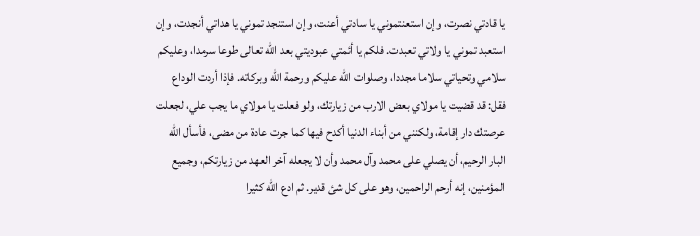يا قادتي نصرت، وإن استعنتموني يا سادتي أعنت، وإن استنجد تموني يا هداتي أنجدت، وإن استعبد تموني يا ولاتي تعبدت. فلكم يا أئمتي عبوديتي بعد الله تعالى طوعا سرمدا، وعليكم سلامي وتحياتي سلاما مجددا، وصلوات الله عليكم ورحمة الله وبركاته. فإذا أردت الوداع فقل: قد قضيت يا مولاي بعض الارب من زيارتك، ولو فعلت يا مولاي ما يجب علي، لجعلت عرصتك دار إقامة، ولكنني من أبناء الدنيا أكدح فيها كما جرت عادة من مضى، فأسأل الله البار الرحيم، أن يصلي على محمد وآل محمد وأن لا يجعله آخر العهد من زيارتكم، وجميع المؤمنين، إنه أرحم الراحمين، وهو على كل شئ قدير. ثم ادع الله كثيرا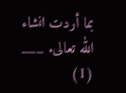بما أردت انشاء الله تعالى. ___ (1)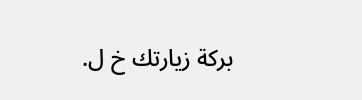بركة زيارتك خ ل.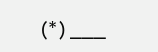(*) ___